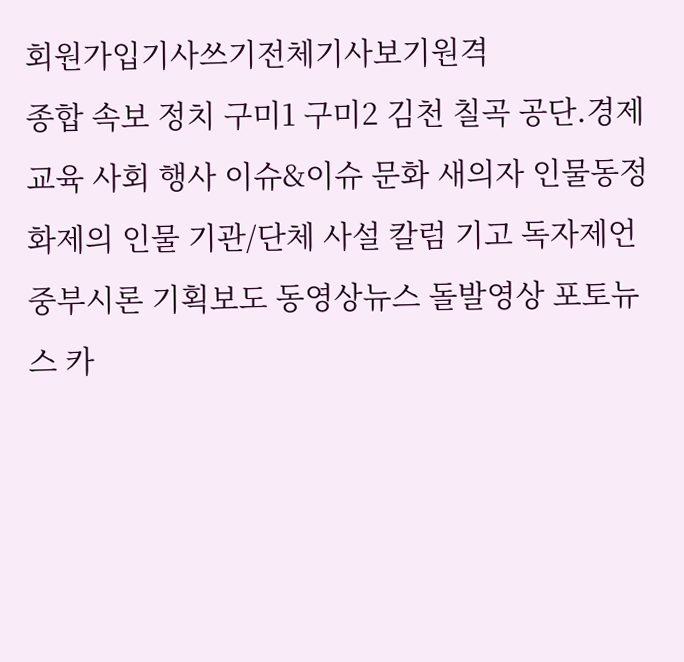회원가입기사쓰기전체기사보기원격
종합 속보 정치 구미1 구미2 김천 칠곡 공단.경제 교육 사회 행사 이슈&이슈 문화 새의자 인물동정 화제의 인물 기관/단체 사설 칼럼 기고 독자제언 중부시론 기획보도 동영상뉴스 돌발영상 포토뉴스 카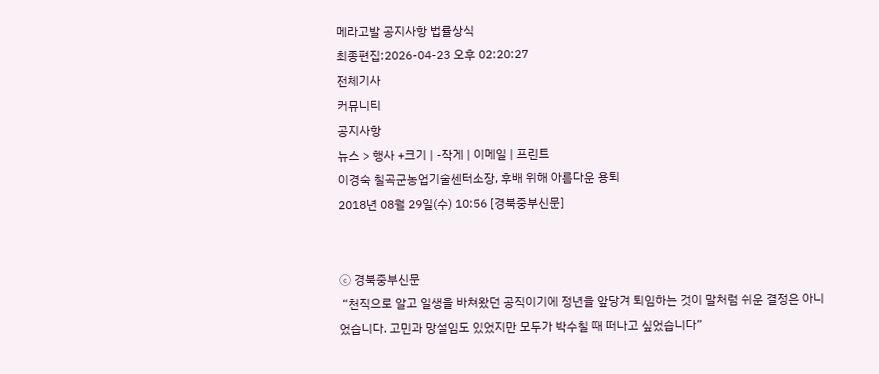메라고발 공지사항 법률상식
최종편집:2026-04-23 오후 02:20:27
전체기사
커뮤니티
공지사항
뉴스 > 행사 +크기 | -작게 | 이메일 | 프린트
이경숙 칠곡군농업기술센터소장, 후배 위해 아름다운 용퇴
2018년 08월 29일(수) 10:56 [경북중부신문]


ⓒ 경북중부신문
 “천직으로 알고 일생을 바쳐왔던 공직이기에 정년을 앞당겨 퇴임하는 것이 말처럼 쉬운 결정은 아니었습니다. 고민과 망설임도 있었지만 모두가 박수칠 때 떠나고 싶었습니다”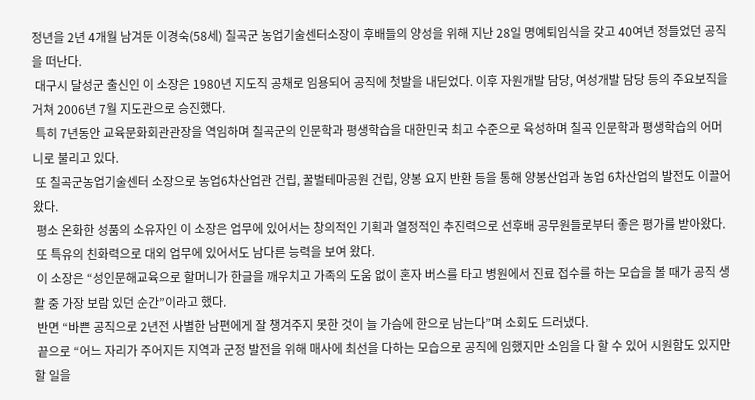정년을 2년 4개월 남겨둔 이경숙(58세) 칠곡군 농업기술센터소장이 후배들의 양성을 위해 지난 28일 명예퇴임식을 갖고 40여년 정들었던 공직을 떠난다.
 대구시 달성군 출신인 이 소장은 1980년 지도직 공채로 임용되어 공직에 첫발을 내딛었다. 이후 자원개발 담당, 여성개발 담당 등의 주요보직을 거쳐 2006년 7월 지도관으로 승진했다.
 특히 7년동안 교육문화회관관장을 역임하며 칠곡군의 인문학과 평생학습을 대한민국 최고 수준으로 육성하며 칠곡 인문학과 평생학습의 어머니로 불리고 있다.
 또 칠곡군농업기술센터 소장으로 농업6차산업관 건립, 꿀벌테마공원 건립, 양봉 요지 반환 등을 통해 양봉산업과 농업 6차산업의 발전도 이끌어 왔다.
 평소 온화한 성품의 소유자인 이 소장은 업무에 있어서는 창의적인 기획과 열정적인 추진력으로 선후배 공무원들로부터 좋은 평가를 받아왔다.
 또 특유의 친화력으로 대외 업무에 있어서도 남다른 능력을 보여 왔다.
 이 소장은 “성인문해교육으로 할머니가 한글을 깨우치고 가족의 도움 없이 혼자 버스를 타고 병원에서 진료 접수를 하는 모습을 볼 때가 공직 생활 중 가장 보람 있던 순간”이라고 했다.
 반면 “바쁜 공직으로 2년전 사별한 남편에게 잘 챙겨주지 못한 것이 늘 가슴에 한으로 남는다”며 소회도 드러냈다.
 끝으로 “어느 자리가 주어지든 지역과 군정 발전을 위해 매사에 최선을 다하는 모습으로 공직에 임했지만 소임을 다 할 수 있어 시원함도 있지만 할 일을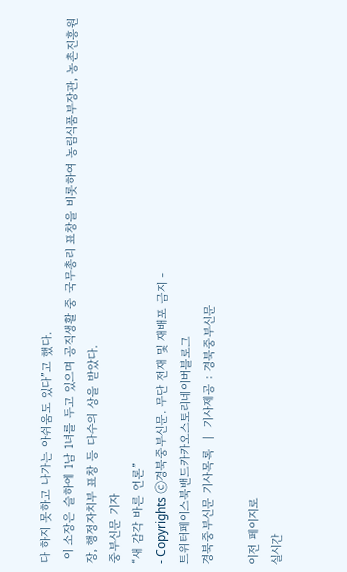다 하지 못하고 나가는 아쉬움도 있다”고 했다.
 이 소장은 슬하에 1남 1녀를 두고 있으며 공직생활 중 국무총리 표창을 비롯하여 농림식품부장관, 농촌진흥원장, 행정자치부 표창 등 다수의 상을 받았다.
중부신문 기자
“새 감각 바른 언론”
- Copyrights ⓒ경북중부신문. 무단 전재 및 재배포 금지 -
트위터페이스북밴드카카오스토리네이버블로그
경북중부신문 기사목록  |  기사제공 : 경북중부신문

이전 페이지로
실시간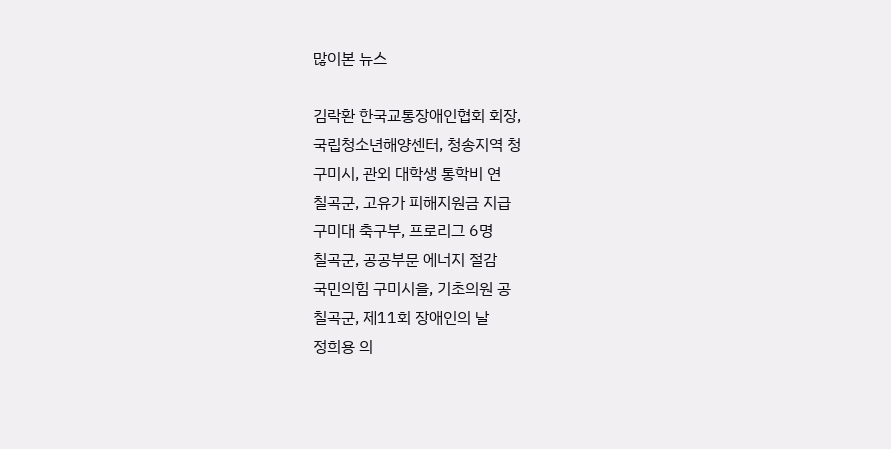많이본 뉴스

김락환 한국교통장애인협회 회장,
국립청소년해양센터, 청송지역 청
구미시, 관외 대학생 통학비 연
칠곡군, 고유가 피해지원금 지급
구미대 축구부, 프로리그 6명
칠곡군, 공공부문 에너지 절감
국민의힘 구미시을, 기초의원 공
칠곡군, 제11회 장애인의 날
정희용 의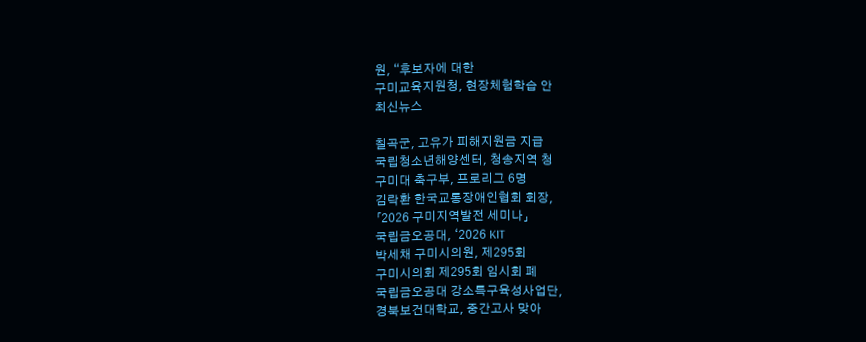원, “후보자에 대한
구미교육지원청, 현장체험학습 안
최신뉴스

칠곡군, 고유가 피해지원금 지급
국립청소년해양센터, 청송지역 청
구미대 축구부, 프로리그 6명
김락환 한국교통장애인협회 회장,
「2026 구미지역발전 세미나」
국립금오공대, ‘2026 KIT
박세채 구미시의원, 제295회
구미시의회 제295회 임시회 폐
국립금오공대 강소특구육성사업단,
경북보건대학교, 중간고사 맞아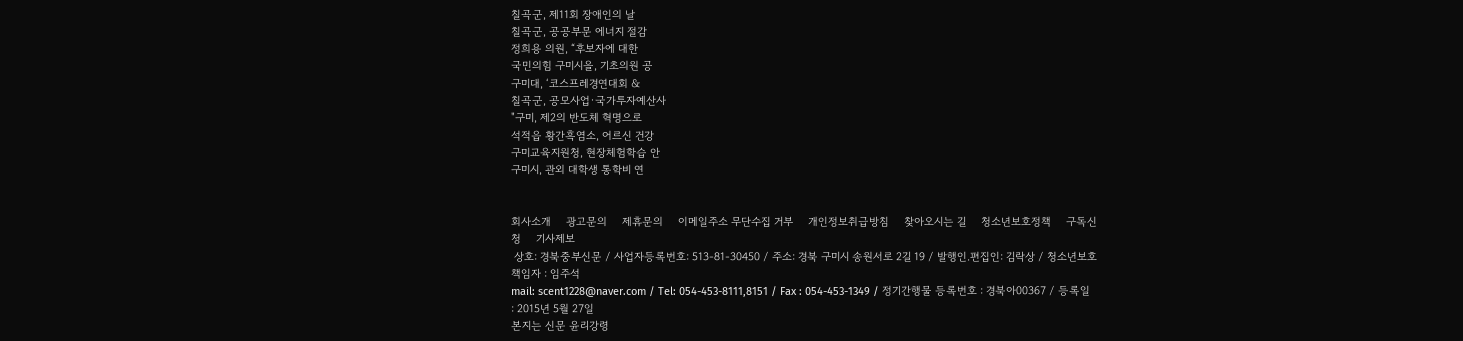칠곡군, 제11회 장애인의 날
칠곡군, 공공부문 에너지 절감
정희용 의원, “후보자에 대한
국민의힘 구미시을, 기초의원 공
구미대, ‘코스프레경연대회 &
칠곡군, 공모사업·국가투자예산사
"구미, 제2의 반도체 혁명으로
석적읍 황간흑염소, 어르신 건강
구미교육지원청, 현장체험학습 안
구미시, 관외 대학생 통학비 연


회사소개     광고문의     제휴문의     이메일주소 무단수집 거부     개인정보취급방침     찾아오시는 길     청소년보호정책     구독신청     기사제보
 상호: 경북중부신문 / 사업자등록번호: 513-81-30450 / 주소: 경북 구미시 송원서로 2길 19 / 발행인.편집인: 김락상 / 청소년보호책임자 : 임주석
mail: scent1228@naver.com / Tel: 054-453-8111,8151 / Fax : 054-453-1349 / 정기간행물 등록번호 : 경북아00367 / 등록일 : 2015년 5월 27일
본지는 신문 윤리강령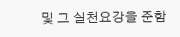및 그 실천요강을 준함